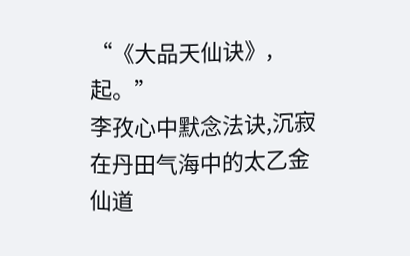“《大品天仙诀》,起。”
李孜心中默念法诀,沉寂在丹田气海中的太乙金仙道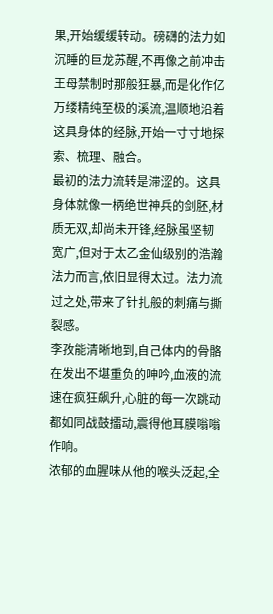果,开始缓缓转动。磅礴的法力如沉睡的巨龙苏醒,不再像之前冲击王母禁制时那般狂暴,而是化作亿万缕精纯至极的溪流,温顺地沿着这具身体的经脉,开始一寸寸地探索、梳理、融合。
最初的法力流转是滞涩的。这具身体就像一柄绝世神兵的剑胚,材质无双,却尚未开锋,经脉虽坚韧宽广,但对于太乙金仙级别的浩瀚法力而言,依旧显得太过。法力流过之处,带来了针扎般的刺痛与撕裂感。
李孜能清晰地到,自己体内的骨骼在发出不堪重负的呻吟,血液的流速在疯狂飙升,心脏的每一次跳动都如同战鼓擂动,震得他耳膜嗡嗡作响。
浓郁的血腥味从他的喉头泛起,全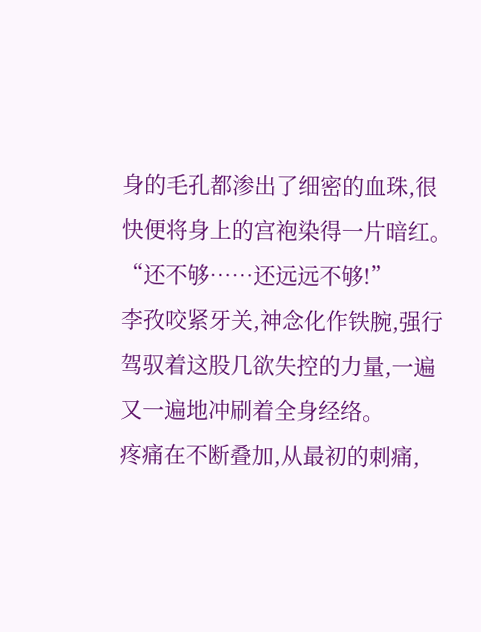身的毛孔都渗出了细密的血珠,很快便将身上的宫袍染得一片暗红。
“还不够……还远远不够!”
李孜咬紧牙关,神念化作铁腕,强行驾驭着这股几欲失控的力量,一遍又一遍地冲刷着全身经络。
疼痛在不断叠加,从最初的刺痛,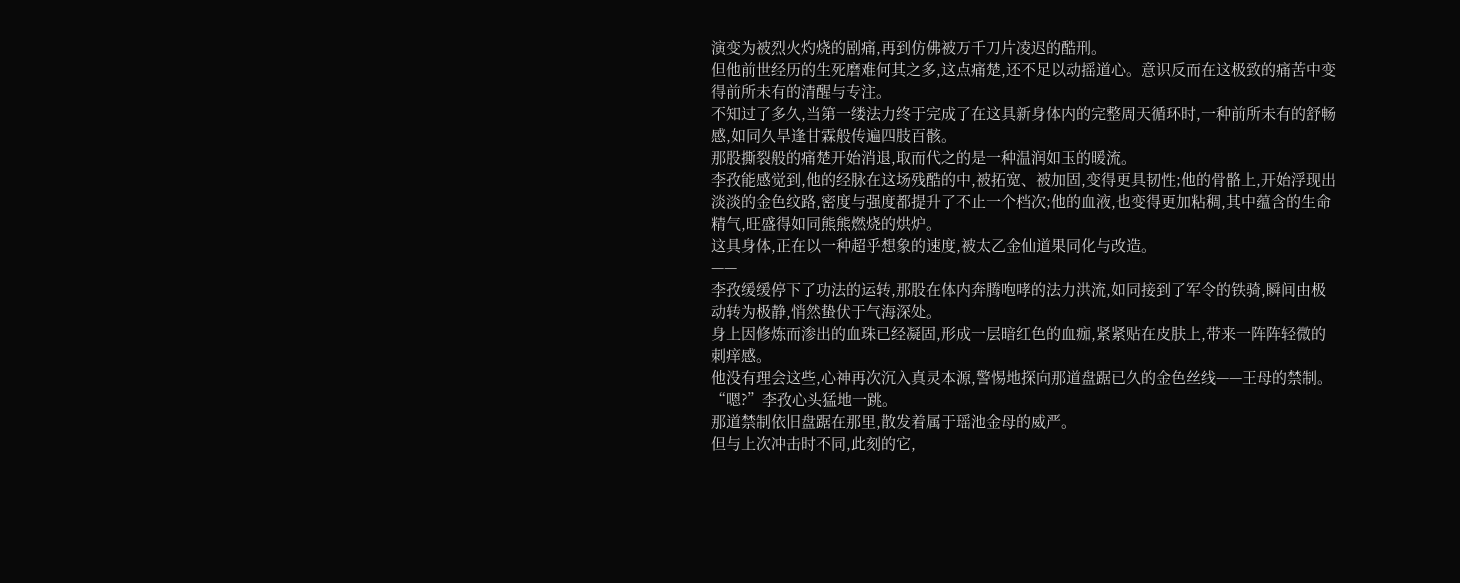演变为被烈火灼烧的剧痛,再到仿佛被万千刀片凌迟的酷刑。
但他前世经历的生死磨难何其之多,这点痛楚,还不足以动摇道心。意识反而在这极致的痛苦中变得前所未有的清醒与专注。
不知过了多久,当第一缕法力终于完成了在这具新身体内的完整周天循环时,一种前所未有的舒畅感,如同久旱逢甘霖般传遍四肢百骸。
那股撕裂般的痛楚开始消退,取而代之的是一种温润如玉的暖流。
李孜能感觉到,他的经脉在这场残酷的中,被拓宽、被加固,变得更具韧性;他的骨骼上,开始浮现出淡淡的金色纹路,密度与强度都提升了不止一个档次;他的血液,也变得更加粘稠,其中蕴含的生命精气,旺盛得如同熊熊燃烧的烘炉。
这具身体,正在以一种超乎想象的速度,被太乙金仙道果同化与改造。
——
李孜缓缓停下了功法的运转,那股在体内奔腾咆哮的法力洪流,如同接到了军令的铁骑,瞬间由极动转为极静,悄然蛰伏于气海深处。
身上因修炼而渗出的血珠已经凝固,形成一层暗红色的血痂,紧紧贴在皮肤上,带来一阵阵轻微的刺痒感。
他没有理会这些,心神再次沉入真灵本源,警惕地探向那道盘踞已久的金色丝线——王母的禁制。
“嗯?”李孜心头猛地一跳。
那道禁制依旧盘踞在那里,散发着属于瑶池金母的威严。
但与上次冲击时不同,此刻的它,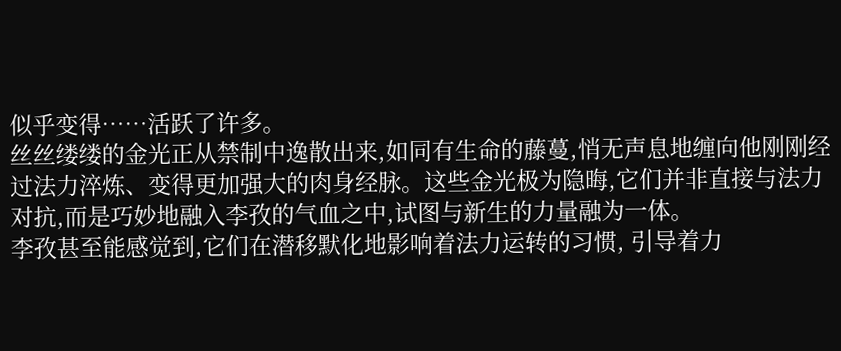似乎变得……活跃了许多。
丝丝缕缕的金光正从禁制中逸散出来,如同有生命的藤蔓,悄无声息地缠向他刚刚经过法力淬炼、变得更加强大的肉身经脉。这些金光极为隐晦,它们并非直接与法力对抗,而是巧妙地融入李孜的气血之中,试图与新生的力量融为一体。
李孜甚至能感觉到,它们在潜移默化地影响着法力运转的习惯, 引导着力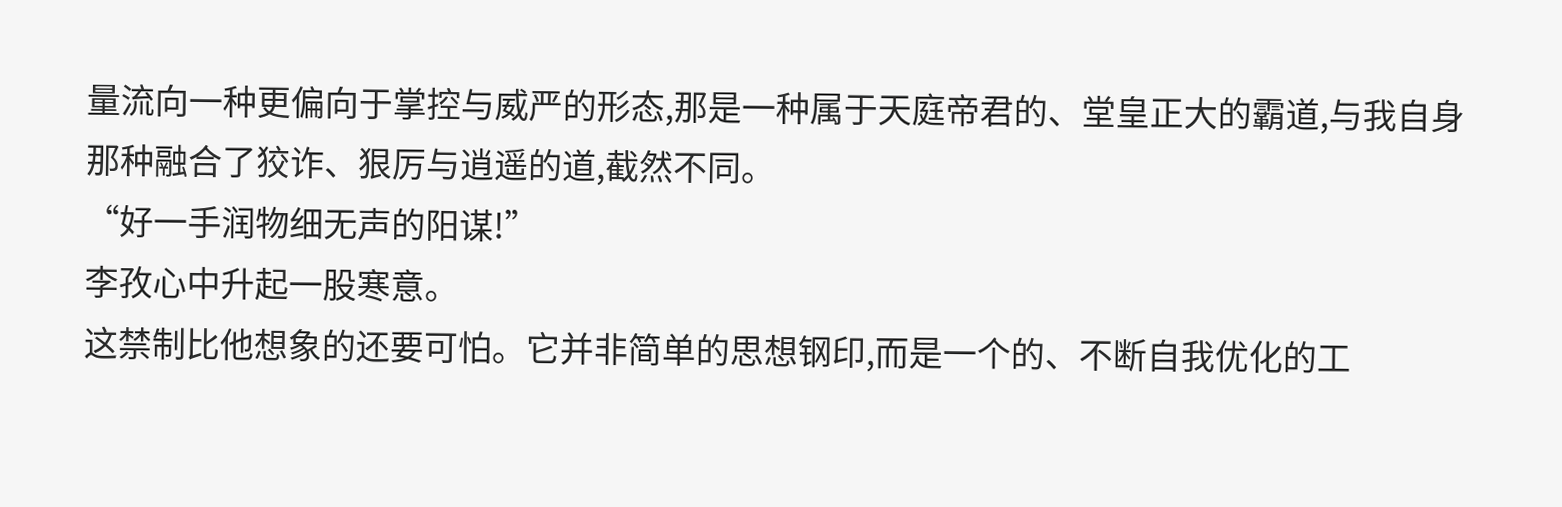量流向一种更偏向于掌控与威严的形态,那是一种属于天庭帝君的、堂皇正大的霸道,与我自身那种融合了狡诈、狠厉与逍遥的道,截然不同。
“好一手润物细无声的阳谋!”
李孜心中升起一股寒意。
这禁制比他想象的还要可怕。它并非简单的思想钢印,而是一个的、不断自我优化的工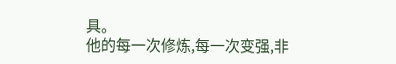具。
他的每一次修炼,每一次变强,非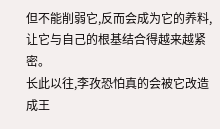但不能削弱它,反而会成为它的养料,让它与自己的根基结合得越来越紧密。
长此以往,李孜恐怕真的会被它改造成王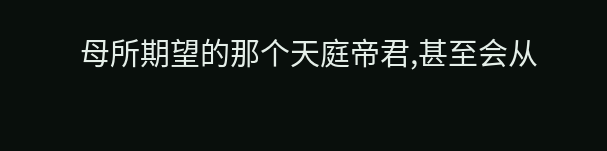母所期望的那个天庭帝君,甚至会从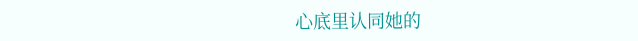心底里认同她的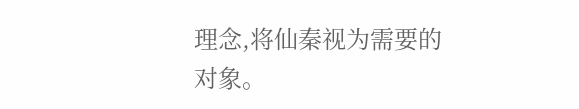理念,将仙秦视为需要的对象。